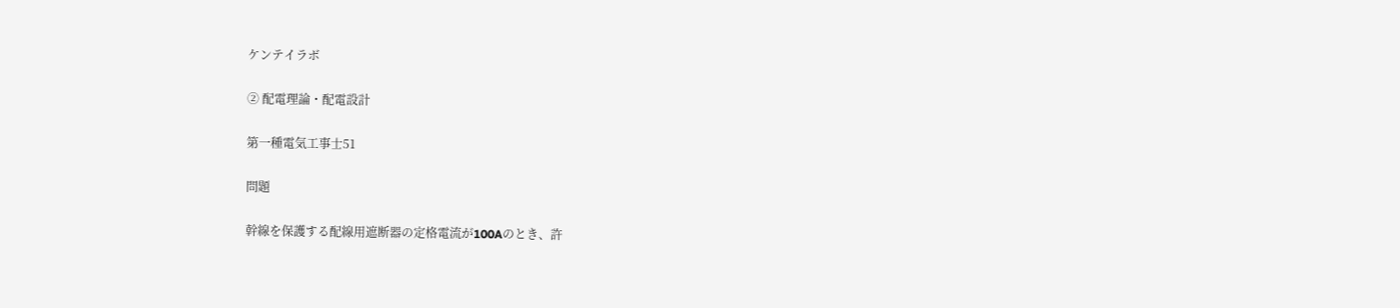ケンテイラボ

② 配電理論・配電設計

第一種電気工事士51

問題

幹線を保護する配線用遮断器の定格電流が100Aのとき、許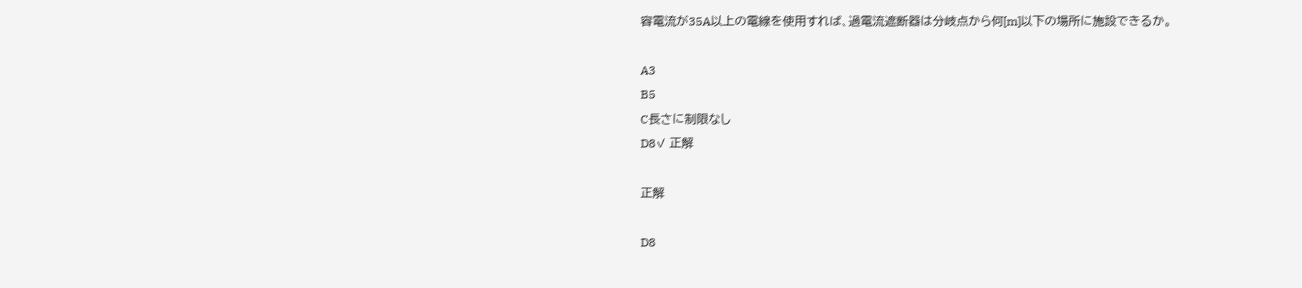容電流が35A以上の電線を使用すれば、過電流遮断器は分岐点から何[m]以下の場所に施設できるか。

A3
B5
C長さに制限なし
D8✓ 正解

正解

D8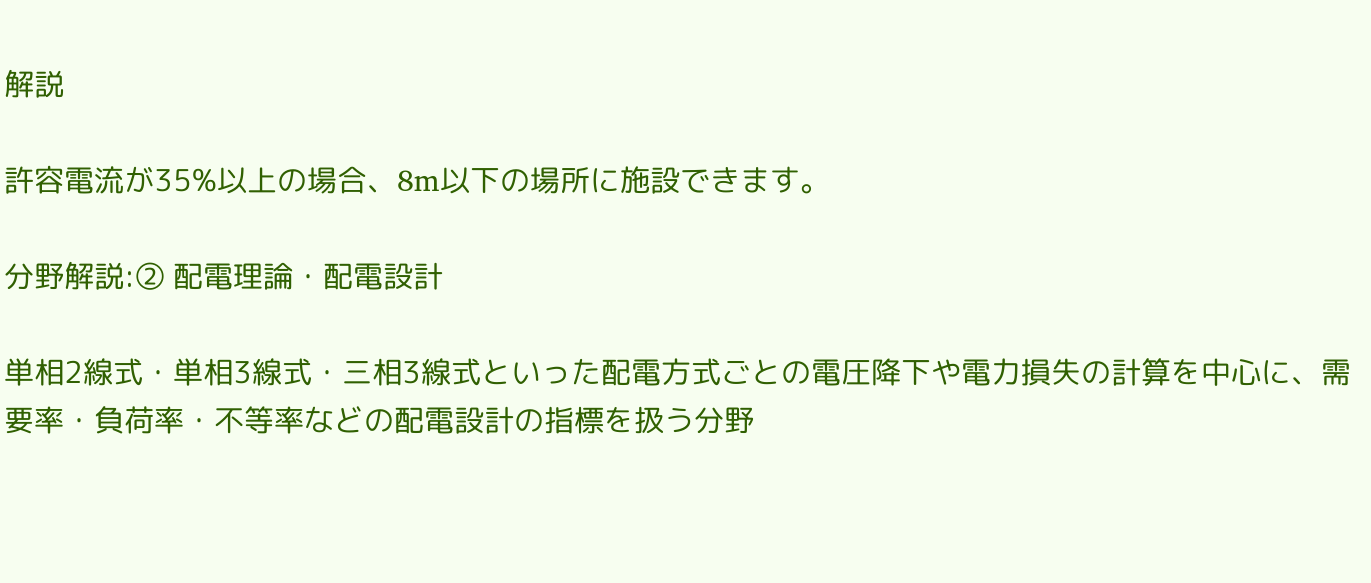解説

許容電流が35%以上の場合、8m以下の場所に施設できます。

分野解説:② 配電理論・配電設計

単相2線式・単相3線式・三相3線式といった配電方式ごとの電圧降下や電力損失の計算を中心に、需要率・負荷率・不等率などの配電設計の指標を扱う分野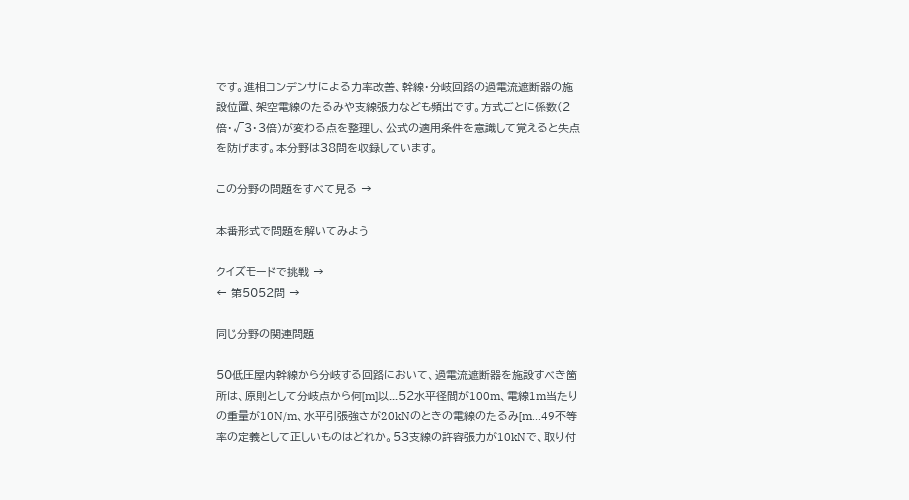です。進相コンデンサによる力率改善、幹線・分岐回路の過電流遮断器の施設位置、架空電線のたるみや支線張力なども頻出です。方式ごとに係数(2倍・√3・3倍)が変わる点を整理し、公式の適用条件を意識して覚えると失点を防げます。本分野は38問を収録しています。

この分野の問題をすべて見る →

本番形式で問題を解いてみよう

クイズモードで挑戦 →
← 第5052問 →

同じ分野の関連問題

50低圧屋内幹線から分岐する回路において、過電流遮断器を施設すべき箇所は、原則として分岐点から何[m]以...52水平径間が100m、電線1m当たりの重量が10N/m、水平引張強さが20kNのときの電線のたるみ[m...49不等率の定義として正しいものはどれか。53支線の許容張力が10kNで、取り付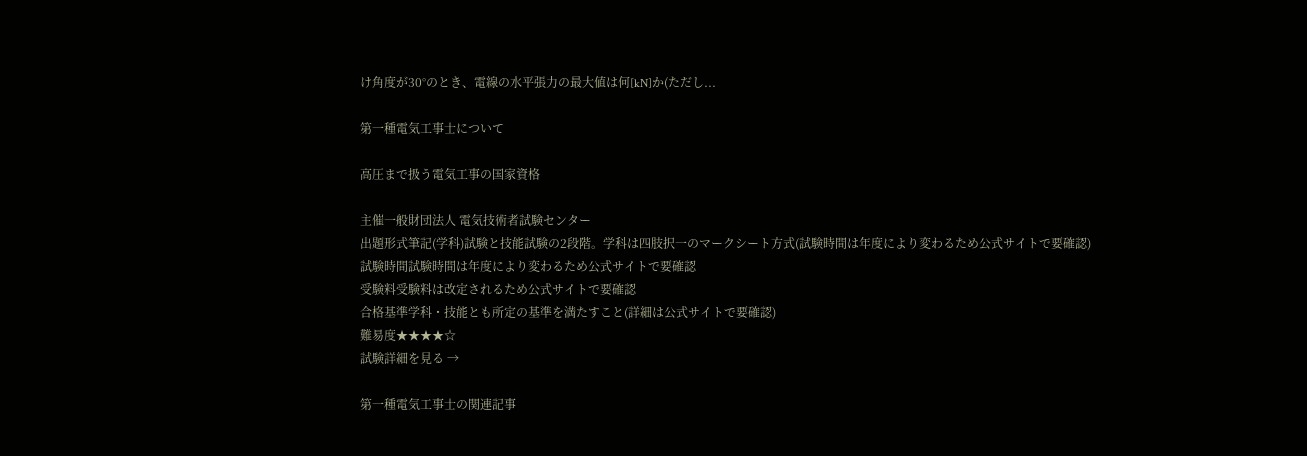け角度が30°のとき、電線の水平張力の最大値は何[kN]か(ただし...

第一種電気工事士について

高圧まで扱う電気工事の国家資格

主催一般財団法人 電気技術者試験センター
出題形式筆記(学科)試験と技能試験の2段階。学科は四肢択一のマークシート方式(試験時間は年度により変わるため公式サイトで要確認)
試験時間試験時間は年度により変わるため公式サイトで要確認
受験料受験料は改定されるため公式サイトで要確認
合格基準学科・技能とも所定の基準を満たすこと(詳細は公式サイトで要確認)
難易度★★★★☆
試験詳細を見る →

第一種電気工事士の関連記事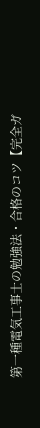第一種電気工事士の勉強法・合格のコツ【完全ガ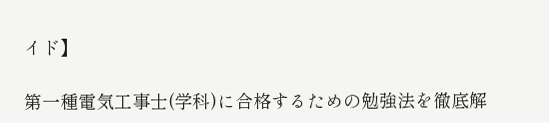イド】

第一種電気工事士(学科)に合格するための勉強法を徹底解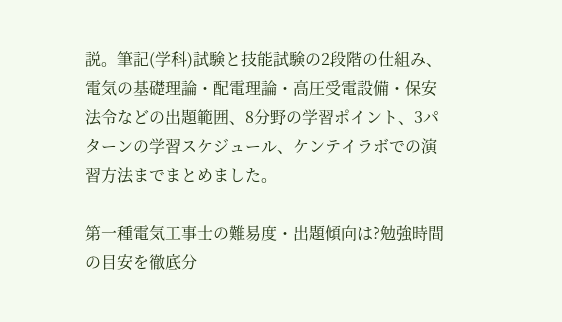説。筆記(学科)試験と技能試験の2段階の仕組み、電気の基礎理論・配電理論・高圧受電設備・保安法令などの出題範囲、8分野の学習ポイント、3パターンの学習スケジュール、ケンテイラボでの演習方法までまとめました。

第一種電気工事士の難易度・出題傾向は?勉強時間の目安を徹底分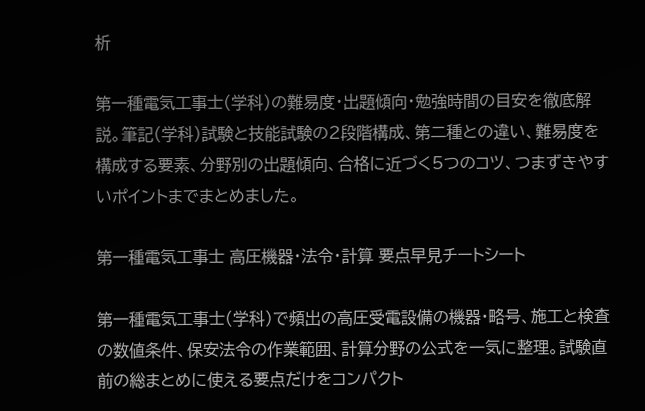析

第一種電気工事士(学科)の難易度・出題傾向・勉強時間の目安を徹底解説。筆記(学科)試験と技能試験の2段階構成、第二種との違い、難易度を構成する要素、分野別の出題傾向、合格に近づく5つのコツ、つまずきやすいポイントまでまとめました。

第一種電気工事士 高圧機器・法令・計算 要点早見チートシート

第一種電気工事士(学科)で頻出の高圧受電設備の機器・略号、施工と検査の数値条件、保安法令の作業範囲、計算分野の公式を一気に整理。試験直前の総まとめに使える要点だけをコンパクト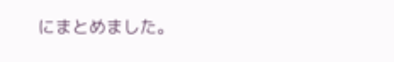にまとめました。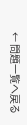← 問題一覧へ戻る